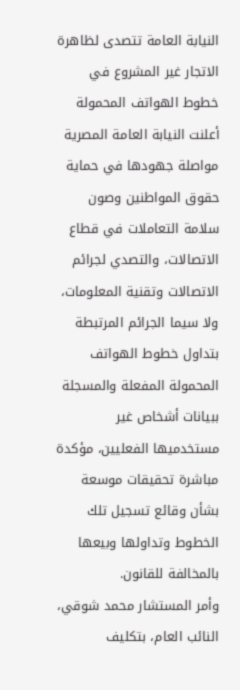النيابة العامة تتصدى لظاهرة الاتجار غير المشروع في خطوط الهواتف المحمولة
أعلنت النيابة العامة المصرية مواصلة جهودها في حماية حقوق المواطنين وصون سلامة التعاملات في قطاع الاتصالات، والتصدي لجرائم الاتصالات وتقنية المعلومات، ولا سيما الجرائم المرتبطة بتداول خطوط الهواتف المحمولة المفعلة والمسجلة ببيانات أشخاص غير مستخدميها الفعليين، مؤكدة مباشرة تحقيقات موسعة بشأن وقائع تسجيل تلك الخطوط وتداولها وبيعها بالمخالفة للقانون.
وأمر المستشار محمد شوقي، النائب العام، بتكليف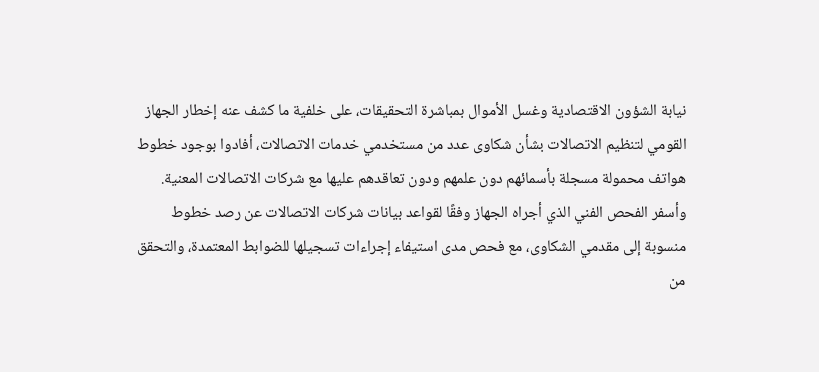نيابة الشؤون الاقتصادية وغسل الأموال بمباشرة التحقيقات، على خلفية ما كشف عنه إخطار الجهاز القومي لتنظيم الاتصالات بشأن شكاوى عدد من مستخدمي خدمات الاتصالات، أفادوا بوجود خطوط هواتف محمولة مسجلة بأسمائهم دون علمهم ودون تعاقدهم عليها مع شركات الاتصالات المعنية.
وأسفر الفحص الفني الذي أجراه الجهاز وفقًا لقواعد بيانات شركات الاتصالات عن رصد خطوط منسوبة إلى مقدمي الشكاوى، مع فحص مدى استيفاء إجراءات تسجيلها للضوابط المعتمدة، والتحقق من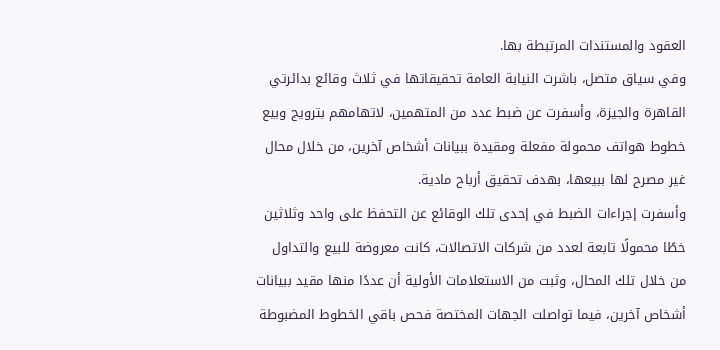العقود والمستندات المرتبطة بها.
وفي سياق متصل، باشرت النيابة العامة تحقيقاتها في ثلاث وقائع بدائرتي القاهرة والجيزة، وأسفرت عن ضبط عدد من المتهمين، لاتهامهم بترويج وبيع خطوط هواتف محمولة مفعلة ومقيدة ببيانات أشخاص آخرين، من خلال محال غير مصرح لها ببيعها، بهدف تحقيق أرباح مادية.
وأسفرت إجراءات الضبط في إحدى تلك الوقائع عن التحفظ على واحد وثلاثين خطًا محمولًا تابعة لعدد من شركات الاتصالات، كانت معروضة للبيع والتداول من خلال تلك المحال، وثبت من الاستعلامات الأولية أن عددًا منها مقيد ببيانات أشخاص آخرين، فيما تواصلت الجهات المختصة فحص باقي الخطوط المضبوطة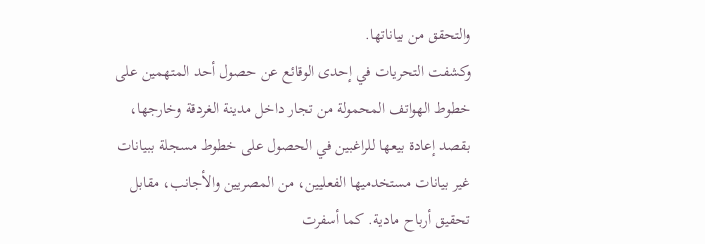والتحقق من بياناتها.
وكشفت التحريات في إحدى الوقائع عن حصول أحد المتهمين على خطوط الهواتف المحمولة من تجار داخل مدينة الغردقة وخارجها، بقصد إعادة بيعها للراغبين في الحصول على خطوط مسجلة ببيانات غير بيانات مستخدميها الفعليين، من المصريين والأجانب، مقابل تحقيق أرباح مادية. كما أسفرت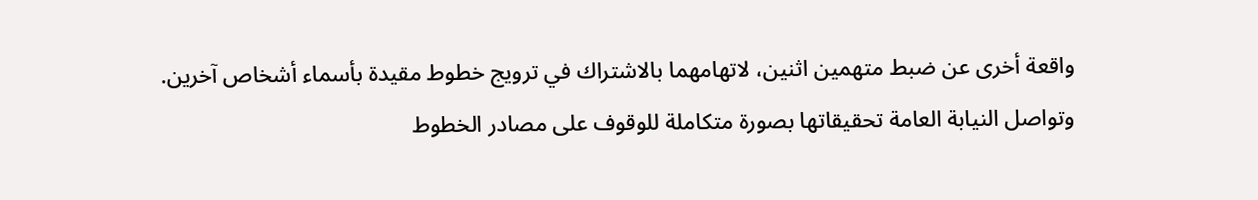واقعة أخرى عن ضبط متهمين اثنين، لاتهامهما بالاشتراك في ترويج خطوط مقيدة بأسماء أشخاص آخرين.
وتواصل النيابة العامة تحقيقاتها بصورة متكاملة للوقوف على مصادر الخطوط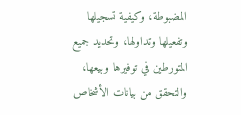المضبوطة، وكيفية تسجيلها وتفعيلها وتداولها، وتحديد جميع المتورطين في توفيرها وبيعها، والتحقق من بيانات الأشخاص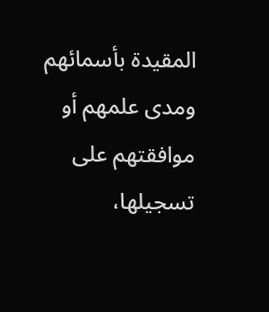المقيدة بأسمائهم ومدى علمهم أو موافقتهم على تسجيلها،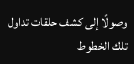وصولًا إلى كشف حلقات تداول تلك الخطوط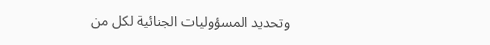وتحديد المسؤوليات الجنائية لكل من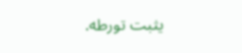يثبت تورطه.